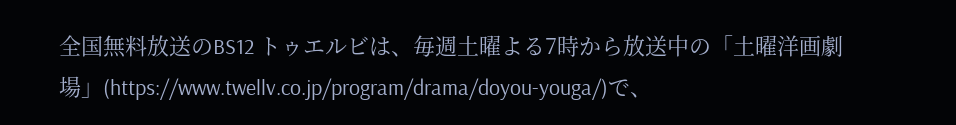全国無料放送のBS12 トゥエルビは、毎週土曜よる7時から放送中の「土曜洋画劇場」(https://www.twellv.co.jp/program/drama/doyou-youga/)で、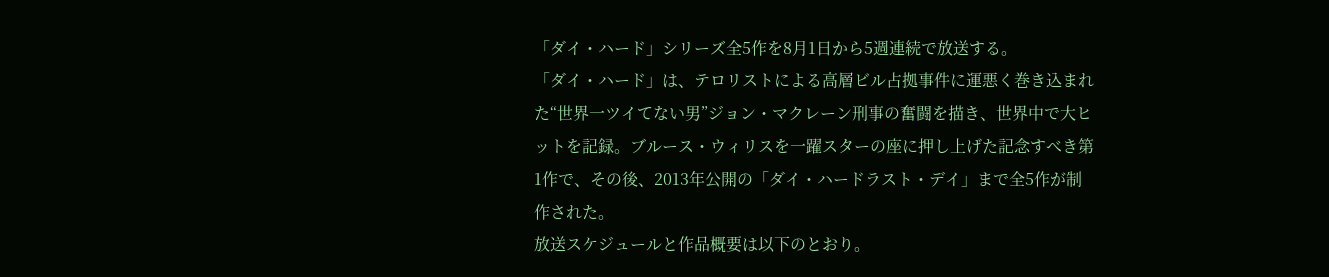「ダイ・ハード」シリーズ全5作を8月1日から5週連続で放送する。
「ダイ・ハード」は、テロリストによる高層ビル占拠事件に運悪く巻き込まれた“世界一ツイてない男”ジョン・マクレーン刑事の奮闘を描き、世界中で大ヒットを記録。ブルース・ウィリスを一躍スターの座に押し上げた記念すべき第1作で、その後、2013年公開の「ダイ・ハードラスト・デイ」まで全5作が制作された。
放送スケジュールと作品概要は以下のとおり。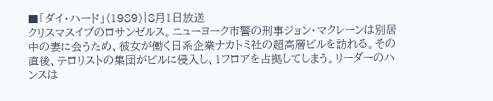■「ダイ・ハード」(1989)|8月1日放送
クリスマスイブのロサンゼルス。ニューヨーク市警の刑事ジョン・マクレーンは別居中の妻に会うため、彼女が働く日系企業ナカトミ社の超高層ビルを訪れる。その直後、テロリストの集団がビルに侵入し、1フロアを占拠してしまう。リーダーのハンスは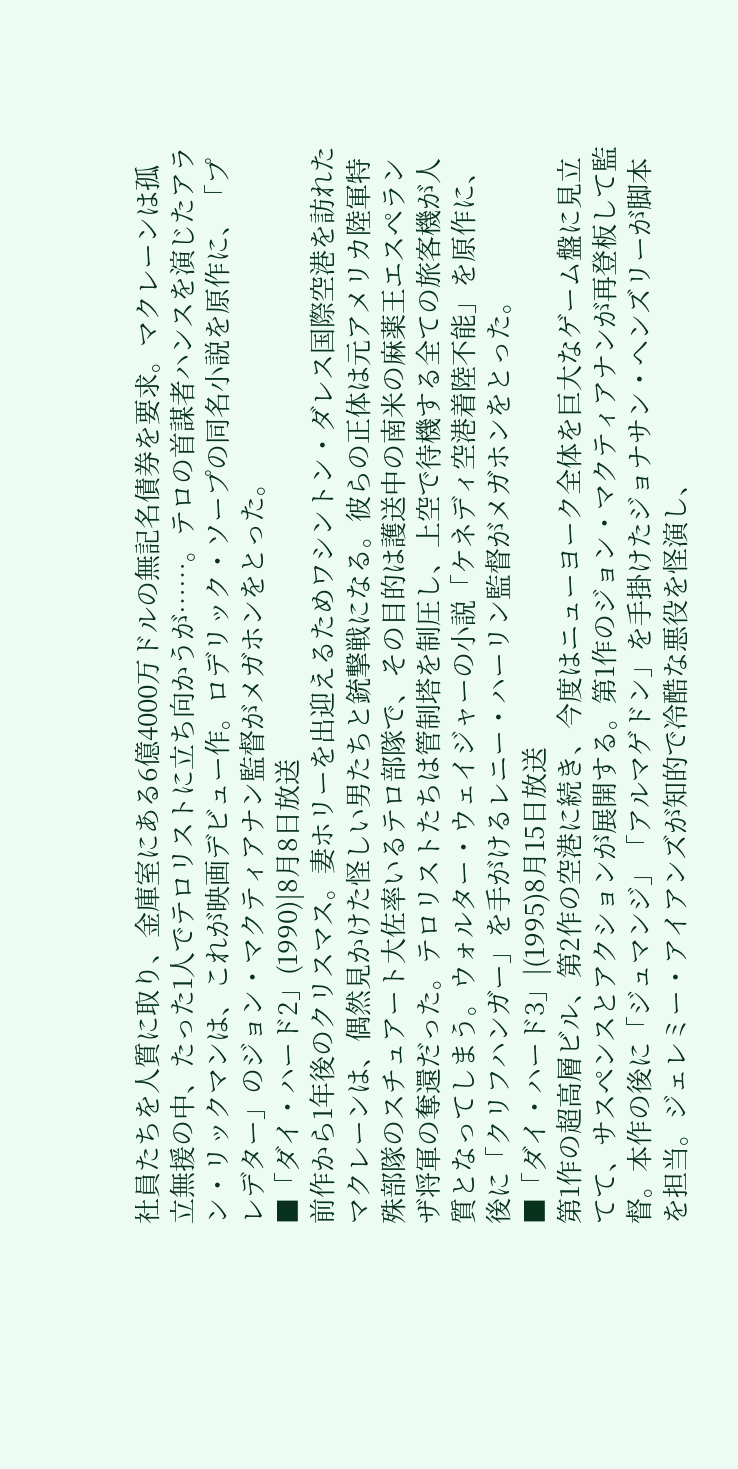社員たちを人質に取り、金庫室にある6億4000万ドルの無記名債券を要求。マクレーンは孤立無援の中、たった1人でテロリストに立ち向かうが……。テロの首謀者ハンスを演じたアラン・リックマンは、これが映画デビュー作。ロデリック・ソープの同名小説を原作に、「プレデター」のジョン・マクティアナン監督がメガホンをとった。
■「ダイ・ハード2」(1990)|8月8日放送
前作から1年後のクリスマス。妻ホリーを出迎えるためワシントン・ダレス国際空港を訪れたマクレーンは、偶然見かけた怪しい男たちと銃撃戦になる。彼らの正体は元アメリカ陸軍特殊部隊のスチュアート大佐率いるテロ部隊で、その目的は護送中の南米の麻薬王エスペランザ将軍の奪還だった。テロリストたちは管制塔を制圧し、上空で待機する全ての旅客機が人質となってしまう。ウォルター・ウェイジャーの小説「ケネディ空港着陸不能」を原作に、後に「クリフハンガー」を手がけるレニー・ハーリン監督がメガホンをとった。
■「ダイ・ハード3」|(1995)8月15日放送
第1作の超高層ビル、第2作の空港に続き、今度はニューヨーク全体を巨大なゲーム盤に見立てて、サスペンスとアクションが展開する。第1作のジョン・マクティアナンが再登板して監督。本作の後に「ジュマンジ」「アルマゲドン」を手掛けたジョナサン・ヘンズリーが脚本を担当。ジェレミー・アイアンズが知的で冷酷な悪役を怪演し、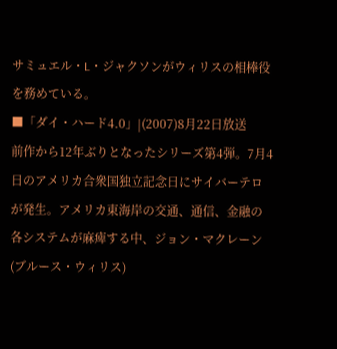サミュエル・L・ジャクソンがウィリスの相棒役を務めている。
■「ダイ・ハード4.0」|(2007)8月22日放送
前作から12年ぶりとなったシリーズ第4弾。7月4日のアメリカ合衆国独立記念日にサイバーテロが発生。アメリカ東海岸の交通、通信、金融の各システムが麻痺する中、ジョン・マクレーン(ブルース・ウィリス)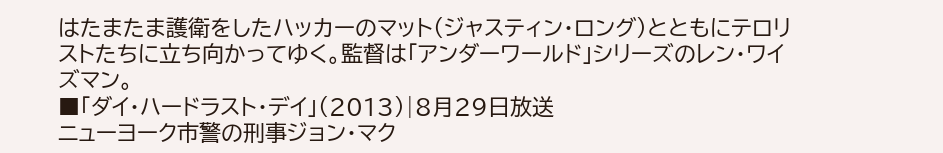はたまたま護衛をしたハッカーのマット(ジャスティン・ロング)とともにテロリストたちに立ち向かってゆく。監督は「アンダーワールド」シリーズのレン・ワイズマン。
■「ダイ・ハードラスト・デイ」(2013)|8月29日放送
ニューヨーク市警の刑事ジョン・マク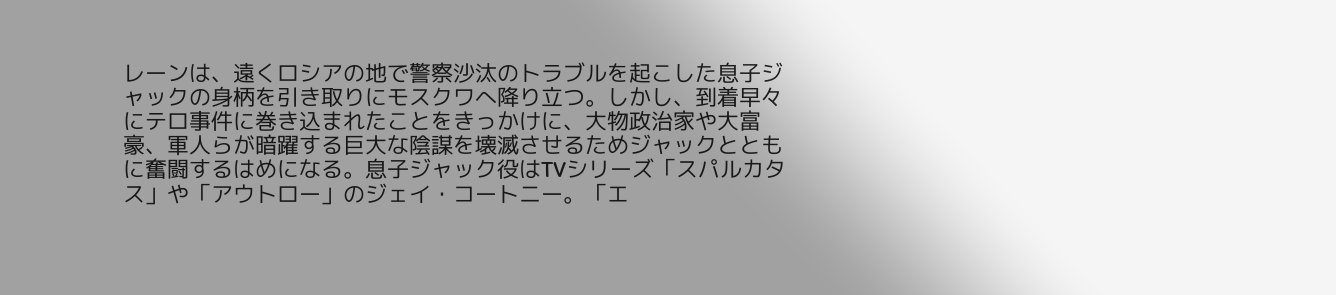レーンは、遠くロシアの地で警察沙汰のトラブルを起こした息子ジャックの身柄を引き取りにモスクワへ降り立つ。しかし、到着早々にテロ事件に巻き込まれたことをきっかけに、大物政治家や大富豪、軍人らが暗躍する巨大な陰謀を壊滅させるためジャックとともに奮闘するはめになる。息子ジャック役はTVシリーズ「スパルカタス」や「アウトロー」のジェイ・コートニー。「エ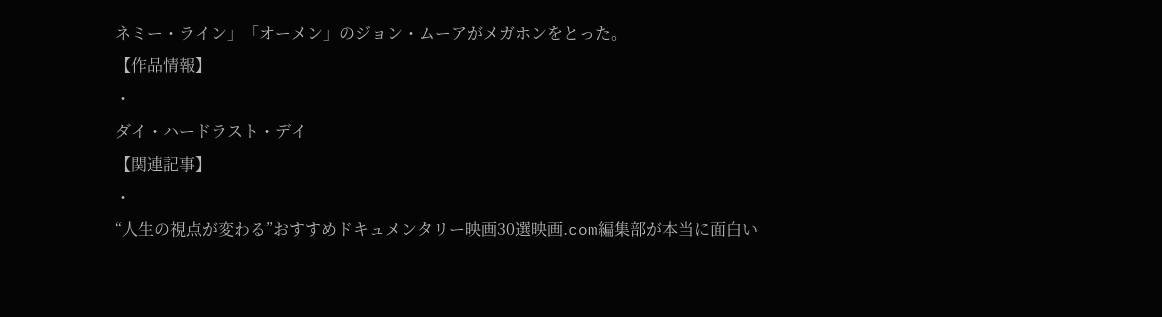ネミー・ライン」「オーメン」のジョン・ムーアがメガホンをとった。
【作品情報】
・
ダイ・ハードラスト・デイ
【関連記事】
・
“人生の視点が変わる”おすすめドキュメンタリー映画30選映画.com編集部が本当に面白い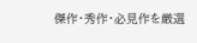傑作・秀作・必見作を厳選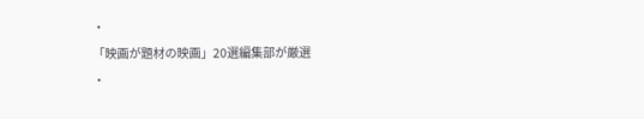・
「映画が題材の映画」20選編集部が厳選
・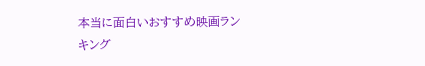本当に面白いおすすめ映画ランキング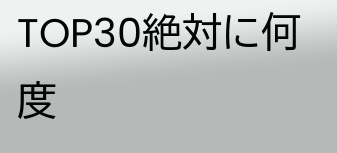TOP30絶対に何度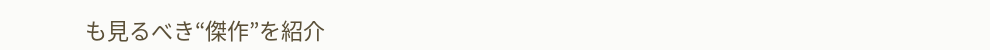も見るべき“傑作”を紹介